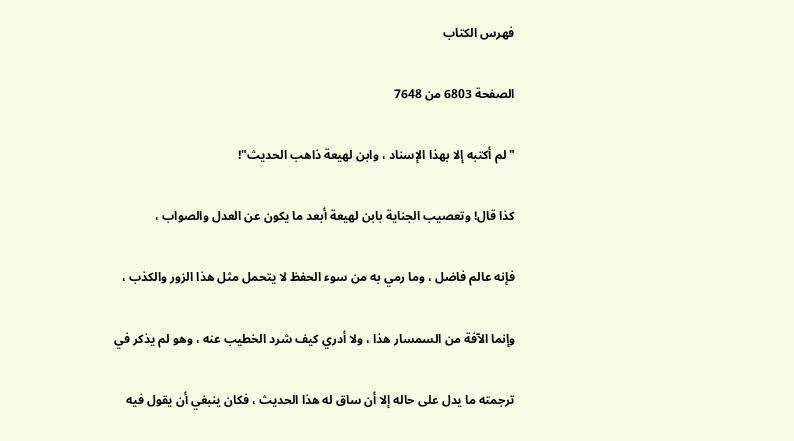فهرس الكتاب

الصفحة 6803 من 7648

"لم أكتبه إلا بهذا الإسناد ، وابن لهيعة ذاهب الحديث"!

كذا قال! وتعصيب الجناية بابن لهيعة أبعد ما يكون عن العدل والصواب ،

فإنه عالم فاضل ، وما رمي به من سوء الحفظ لا يتحمل مثل هذا الزور والكذب ،

وإنما الآفة من السمسار هذا ، ولا أدري كيف شرد الخطيب عنه ، وهو لم يذكر في

ترجمته ما يدل على حاله إلا أن ساق له هذا الحديث ، فكان ينبغي أن يقول فيه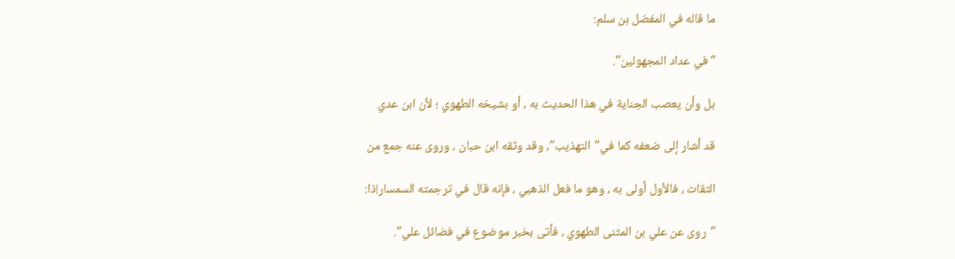ما قاله في المفضل بن سلم:

"في عداد المجهولين".

بل وأن يعصب الجناية في هذا الحديث به ، أو بشيخه الطهوي ؛ لأن ابن عدي

قد أشار إلى ضعفه كما في"التهذيب"، وقد وثقه ابن حبان ، وروى عنه جمع من

الثقات ، فالأول أولى به ، وهو ما فعل الذهبي ، فإنه قال في ترجمته السمسار!ذا:

"روى عن علي بن المثنى الطهوي ، فأتى بخبر موضوع في فضائل علي".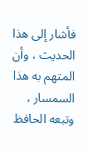فأشار إلى هذا الحديث ، وأن المتهم به هذا السمسار ، وتبعه الحافظ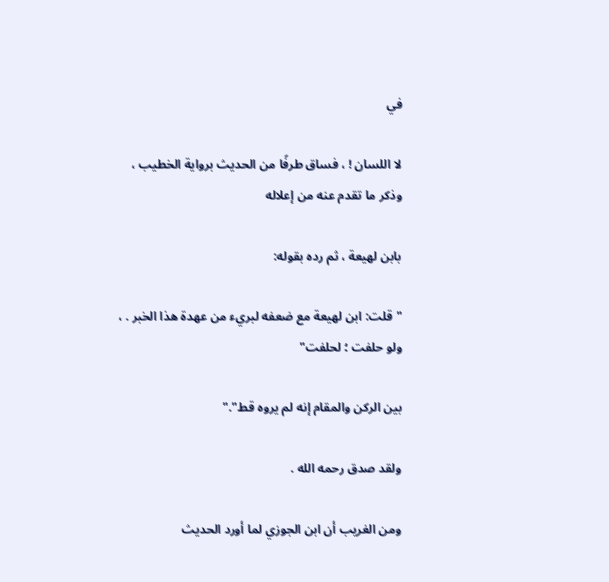في

لا اللسان ! ، فساق طرفًا من الحديث برواية الخطيب ، وذكر ما تقدم عنه من إعلاله

بابن لهيعة ، ثم رده بقوله:

"قلت: ابن لهيعة مع ضعفه لبريء من عهدة هذا الخبر . ، ولو حلفت ؛ لحلفت"

بين الركن والمقام إنه لم يروه قط"."

ولقد صدق رحمه الله .

ومن الغريب أن ابن الجوزي لما أورد الحديث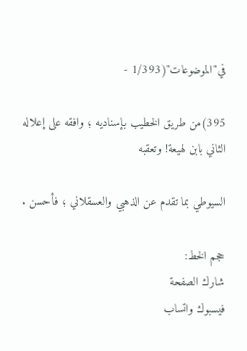في"الموضوعات"(1/393 -

395)من طريق الخطيب بإسناديه ؛ وافقه على إعلاله الثاني بابن لهيعة! وتعقبه

السيوطي بما تقدم عن الذهبي والعسقلاني ؛ فأحسن .

حجم الخط:
شارك الصفحة
فيسبوك واتساب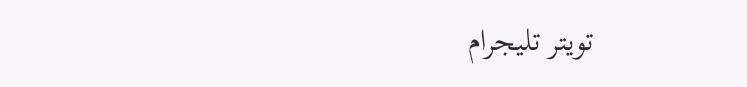تويتر تليجرام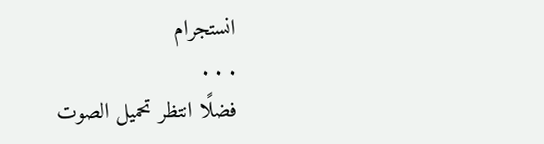انستجرام
. . .
فضلًا انتظر تحميل الصوت